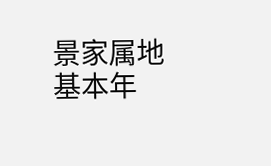景家属地基本年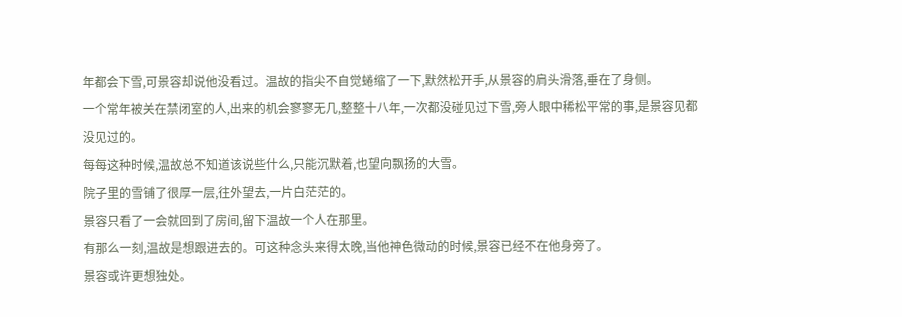年都会下雪,可景容却说他没看过。温故的指尖不自觉蜷缩了一下,默然松开手,从景容的肩头滑落,垂在了身侧。
一个常年被关在禁闭室的人,出来的机会寥寥无几,整整十八年,一次都没碰见过下雪,旁人眼中稀松平常的事,是景容见都没见过的。
每每这种时候,温故总不知道该说些什么,只能沉默着,也望向飘扬的大雪。
院子里的雪铺了很厚一层,往外望去,一片白茫茫的。
景容只看了一会就回到了房间,留下温故一个人在那里。
有那么一刻,温故是想跟进去的。可这种念头来得太晚,当他神色微动的时候,景容已经不在他身旁了。
景容或许更想独处。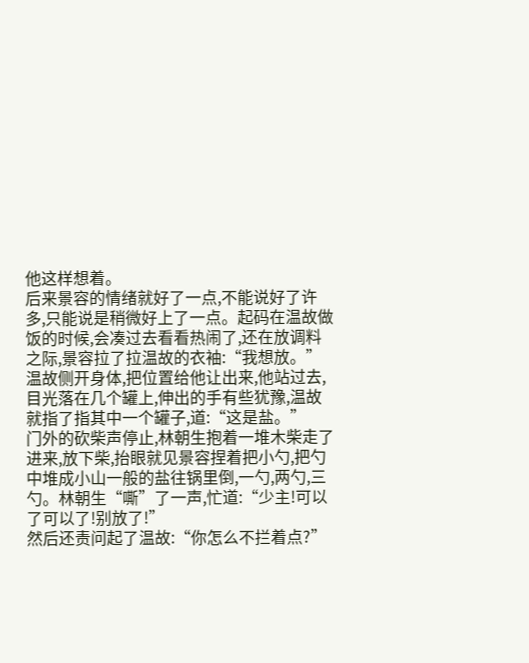他这样想着。
后来景容的情绪就好了一点,不能说好了许多,只能说是稍微好上了一点。起码在温故做饭的时候,会凑过去看看热闹了,还在放调料之际,景容拉了拉温故的衣袖:“我想放。”
温故侧开身体,把位置给他让出来,他站过去,目光落在几个罐上,伸出的手有些犹豫,温故就指了指其中一个罐子,道:“这是盐。”
门外的砍柴声停止,林朝生抱着一堆木柴走了进来,放下柴,抬眼就见景容捏着把小勺,把勺中堆成小山一般的盐往锅里倒,一勺,两勺,三勺。林朝生“嘶”了一声,忙道:“少主!可以了可以了!别放了!”
然后还责问起了温故:“你怎么不拦着点?”